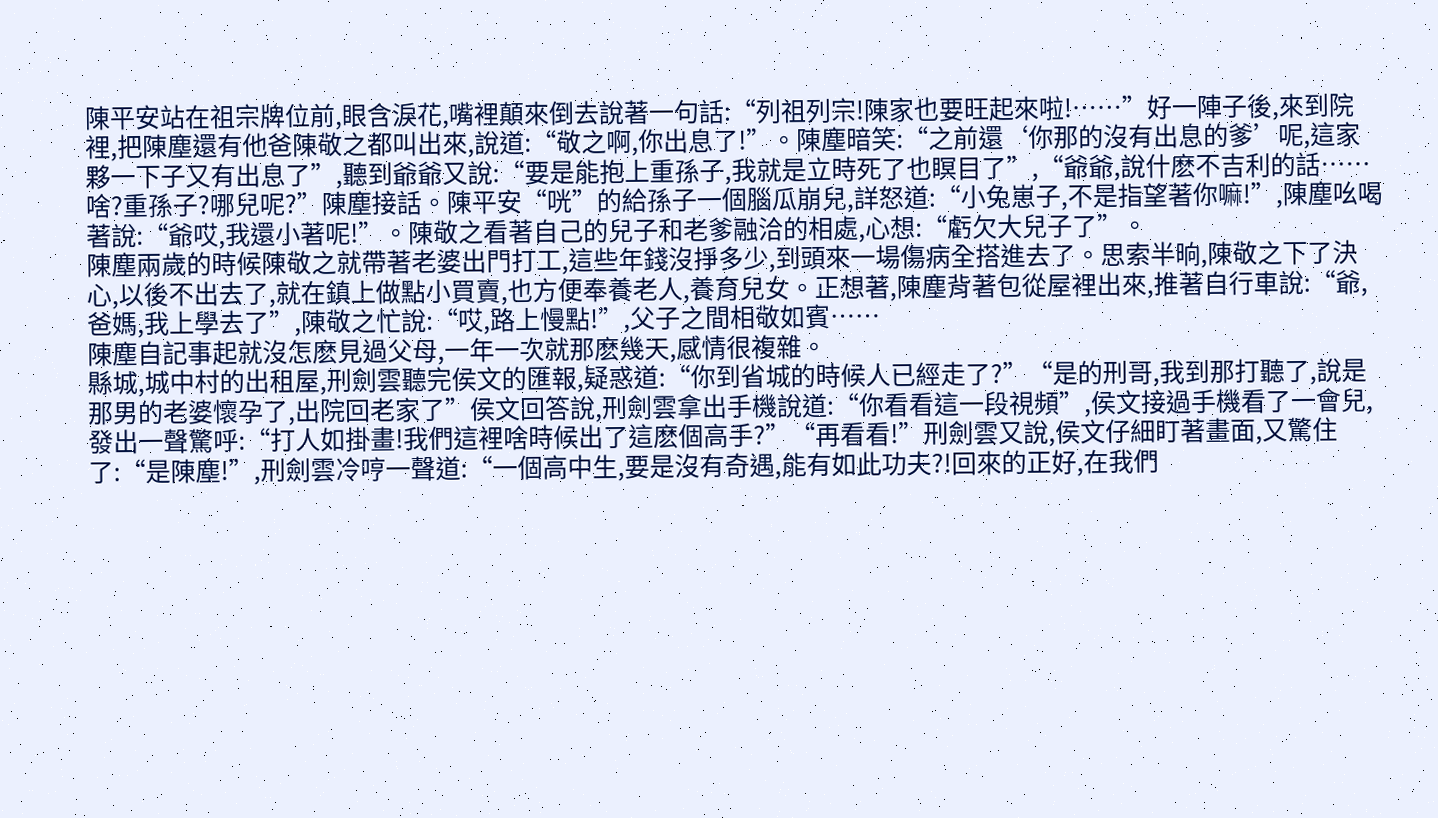陳平安站在祖宗牌位前,眼含淚花,嘴裡顛來倒去說著一句話:“列祖列宗!陳家也要旺起來啦!……”好一陣子後,來到院裡,把陳塵還有他爸陳敬之都叫出來,說道:“敬之啊,你出息了!”。陳塵暗笑:“之前還‘你那的沒有出息的爹’呢,這家夥一下子又有出息了”,聽到爺爺又說:“要是能抱上重孫子,我就是立時死了也瞑目了”,“爺爺,說什麽不吉利的話……啥?重孫子?哪兒呢?”陳塵接話。陳平安“咣”的給孫子一個腦瓜崩兒,詳怒道:“小兔崽子,不是指望著你嘛!”,陳塵吆喝著說:“爺哎,我還小著呢!”。陳敬之看著自己的兒子和老爹融洽的相處,心想:“虧欠大兒子了”。
陳塵兩歲的時候陳敬之就帶著老婆出門打工,這些年錢沒掙多少,到頭來一場傷病全搭進去了。思索半晌,陳敬之下了決心,以後不出去了,就在鎮上做點小買賣,也方便奉養老人,養育兒女。正想著,陳塵背著包從屋裡出來,推著自行車說:“爺,爸媽,我上學去了”,陳敬之忙說:“哎,路上慢點!”,父子之間相敬如賓……
陳塵自記事起就沒怎麽見過父母,一年一次就那麽幾天,感情很複雜。
縣城,城中村的出租屋,刑劍雲聽完侯文的匯報,疑惑道:“你到省城的時候人已經走了?”“是的刑哥,我到那打聽了,說是那男的老婆懷孕了,出院回老家了”侯文回答說,刑劍雲拿出手機說道:“你看看這一段視頻”,侯文接過手機看了一會兒,發出一聲驚呼:“打人如掛畫!我們這裡啥時候出了這麽個高手?”“再看看!”刑劍雲又說,侯文仔細盯著畫面,又驚住了:“是陳塵!”,刑劍雲冷哼一聲道:“一個高中生,要是沒有奇遇,能有如此功夫?!回來的正好,在我們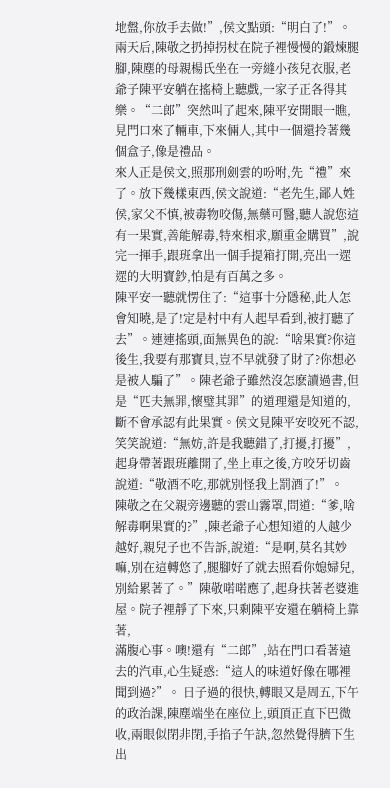地盤,你放手去做!”,侯文點頭:“明白了!”。
兩天后,陳敬之扔掉拐杖在院子裡慢慢的鍛煉腿腳,陳塵的母親楊氏坐在一旁縫小孩兒衣服,老爺子陳平安躺在搖椅上聽戲,一家子正各得其樂。“二郎”突然叫了起來,陳平安開眼一瞧,見門口來了輛車,下來倆人,其中一個還拎著幾個盒子,像是禮品。
來人正是侯文,照那刑劍雲的吩咐,先“禮”來了。放下幾樣東西,侯文說道:“老先生,鄙人姓侯,家父不慎,被毒物咬傷,無藥可醫,聽人說您這有一果實,善能解毒,特來相求,願重金購買”,說完一揮手,跟班拿出一個手提箱打開,亮出一遝遝的大明寶鈔,怕是有百萬之多。
陳平安一聽就愣住了:“這事十分隱秘,此人怎會知曉,是了!定是村中有人起早看到,被打聽了去”。連連搖頭,面無異色的說:“啥果實?你這後生,我要有那寶貝,豈不早就發了財了?你想必是被人騙了”。陳老爺子雖然沒怎麽讀過書,但是“匹夫無罪,懷璧其罪”的道理還是知道的,斷不會承認有此果實。侯文見陳平安咬死不認,笑笑說道:“無妨,許是我聽錯了,打擾,打擾”,起身帶著跟班離開了,坐上車之後,方咬牙切齒說道:“敬酒不吃,那就別怪我上罰酒了!”。
陳敬之在父親旁邊聽的雲山霧罩,問道:“爹,啥解毒啊果實的?”,陳老爺子心想知道的人越少越好,親兒子也不告訴,說道:“是啊,莫名其妙嘛,別在這轉悠了,腿腳好了就去照看你媳婦兒,別給累著了。”陳敬喏喏應了,起身扶著老婆進屋。院子裡靜了下來,只剩陳平安還在躺椅上靠著,
滿腹心事。噢!還有“二郎”,站在門口看著遠去的汽車,心生疑惑:“這人的味道好像在哪裡聞到過?”。 日子過的很快,轉眼又是周五,下午的政治課,陳塵端坐在座位上,頭頂正直下巴微收,兩眼似閉非閉,手掐子午訣,忽然覺得臍下生出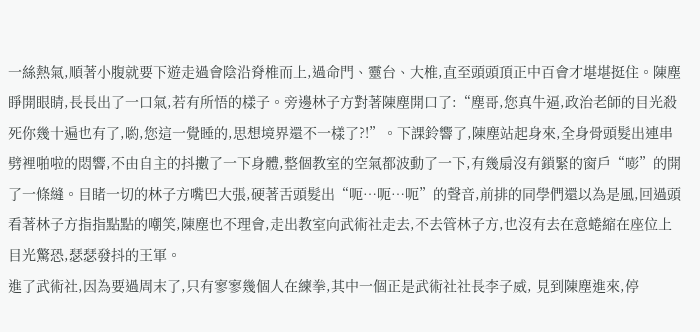一絲熱氣,順著小腹就要下遊走過會陰沿脊椎而上,過命門、靈台、大椎,直至頭頭頂正中百會才堪堪挺住。陳塵睜開眼睛,長長出了一口氣,若有所悟的樣子。旁邊林子方對著陳塵開口了:“塵哥,您真牛逼,政治老師的目光殺死你幾十遍也有了,喲,您這一覺睡的,思想境界還不一樣了?!”。下課鈴響了,陳塵站起身來,全身骨頭髮出連串劈裡啪啦的悶響,不由自主的抖擻了一下身體,整個教室的空氣都波動了一下,有幾扇沒有鎖緊的窗戶“嘭”的開了一條縫。目睹一切的林子方嘴巴大張,硬著舌頭髮出“呃…呃…呃”的聲音,前排的同學們還以為是風,回過頭看著林子方指指點點的嘲笑,陳塵也不理會,走出教室向武術社走去,不去管林子方,也沒有去在意蜷縮在座位上目光驚恐,瑟瑟發抖的王軍。
進了武術社,因為要過周末了,只有寥寥幾個人在練拳,其中一個正是武術社社長李子威, 見到陳塵進來,停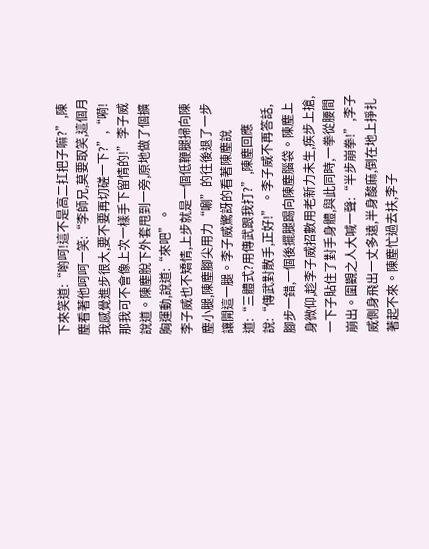下來笑道:“喲呵!這不是高二扛把子嘛?”,陳塵看著他呵呵一笑:“李師兄,莫要取笑,這個月我感覺進步很大,要不要再切磋一下?”,“嗬!那我可不會像上次一樣手下留情的!”李子威說道。陳塵脫下外套甩到一旁,原地做了個擴胸運動,說道:“來吧”。
李子威也不矯情,上步就是一個低鞭腿掃向陳塵小腿,陳塵腳尖用力“唰”的往後退了一步讓開這一腿。李子威驚訝的看著陳塵說道:“三體式?用傳武跟我打?”,陳塵回應說:“傳武對散手,正好!”。李子威不再答話,腳步一錯,一個後擺腿踢向陳塵腦袋。陳塵上身微仰,趁李子威招數用老新力未生,疾步上搶,一下子貼住了對手身體,與此同時,一拳從腰間崩出。圍觀之人大喊一聲:“半步崩拳!”,李子威側身飛出一丈多遠,半身酸麻,倒在地上掙扎著起不來。陳塵忙過去扶,李子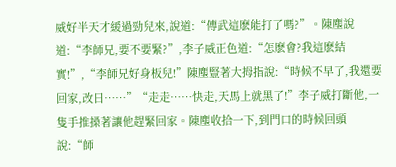威好半天才緩過勁兒來,說道:“傳武這麽能打了嗎?”。陳塵說道:“李師兄,要不要緊?”,李子威正色道:“怎麽會?我這麽結實!”,“李師兄好身板兒!”陳塵豎著大拇指說:“時候不早了,我還要回家,改日……”“走走……快走,天馬上就黑了!”李子威打斷他,一隻手推搡著讓他趕緊回家。陳塵收拾一下,到門口的時候回頭說:“師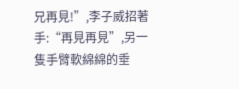兄再見!”,李子威招著手:“再見再見”,另一隻手臂軟綿綿的垂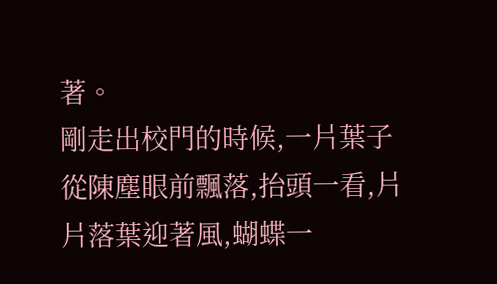著。
剛走出校門的時候,一片葉子從陳塵眼前飄落,抬頭一看,片片落葉迎著風,蝴蝶一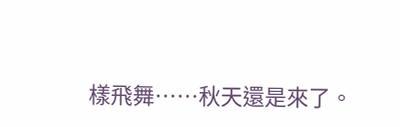樣飛舞……秋天還是來了。